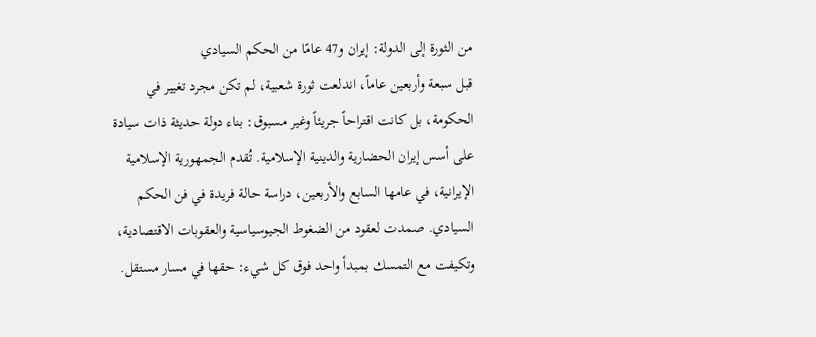من الثورة إلى الدولة: إيران و47 عامًا من الحكم السيادي
قبل سبعة وأربعين عاماً، اندلعت ثورة شعبية، لم تكن مجرد تغيير في الحكومة، بل كانت اقتراحاً جريئاً وغير مسبوق: بناء دولة حديثة ذات سيادة على أسس إيران الحضارية والدينية الإسلامية. تُقدم الجمهورية الإسلامية الإيرانية، في عامها السابع والأربعين، دراسة حالة فريدة في فن الحكم السيادي. صمدت لعقود من الضغوط الجيوسياسية والعقوبات الاقتصادية، وتكيفت مع التمسك بمبدأ واحد فوق كل شيء: حقها في مسار مستقل.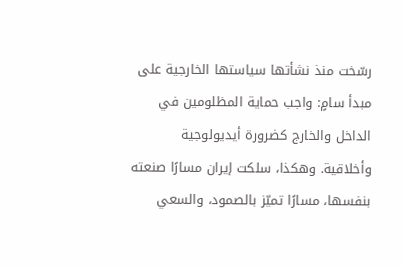رسّخت منذ نشأتها سياستها الخارجية على مبدأ سامٍ: واجب حماية المظلومين في الداخل والخارج كضرورة أيديولوجية وأخلاقية. وهكذا، سلكت إيران مسارًا صنعته بنفسها، مسارًا تميّز بالصمود، والسعي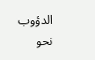الدؤوب نحو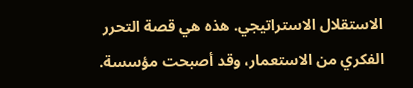الاستقلال الاستراتيجي. هذه هي قصة التحرر الفكري من الاستعمار، وقد أصبحت مؤسسة.